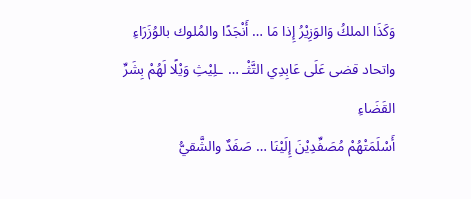وَكَذَا الملكُ وَالوَزِيْرُ إِذا مَا … أَنْجَدًا والمُلوك بالوُزَرَاءِ
واتحاد قضى عَلَى عَابِدِي التَّثْـ … ـلِيْثِ وَيْلًا لَهُمْ بِشَرِّ القَضَاءِ
أَسْلَمَتْهُمْ مُصَفِّدِيْنَ إِلَيْنَا … صَفَدٌ والشَّقيُّ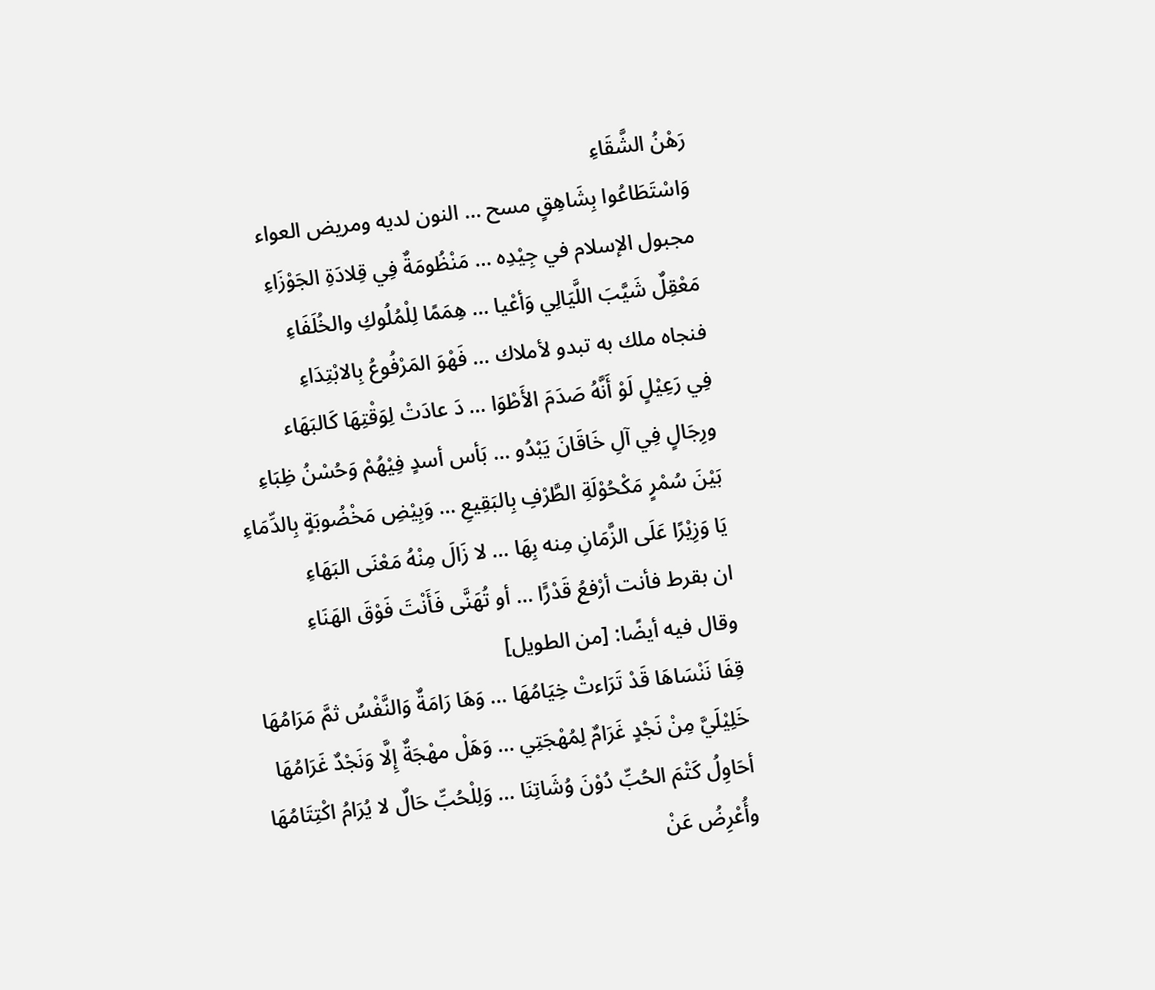رَهْنُ الشَّقَاءِ
وَاسْتَطَاعُوا بِشَاهِقٍ مسح … النون لديه ومريض العواء
مجبول الإسلام في جِيْدِه … مَنْظُومَةٌ فِي قِلادَةِ الجَوْزَاءِ
مَعْقِلٌ شَيَّبَ اللَّيَالِي وَأعْيا … هِمَمًا لِلْمُلُوكِ والخُلَفَاءِ
فنجاه ملك به تبدو لأملاك … فَهْوَ المَرْفُوعُ بِالابْتِدَاءِ
فِي رَعِيْلٍ لَوْ أَنَّهُ صَدَمَ الأَطْوَا … دَ عادَتْ لِوَقْتِهَا كَالبَهَاء
ورِجَالٍ فِي آلِ خَاقَانَ يَبْدُو … بَأس أسدٍ فِيْهُمْ وَحُسْنُ ظِبَاءِ
بَيْنَ سُمْرٍ مَكْحُوْلَةِ الطَّرْفِ بِالبَقِيعِ … وَبِيْضِ مَخْضُوبَةٍ بِالدِّمَاءِ
يَا وَزِيْرًا عَلَى الزَّمَانِ مِنه بِهَا … لا زَالَ مِنْهُ مَعْنَى البَهَاءِ
ان بقرط فأنت أرْفعُ قَدْرًَا … أو تُهَنَّى فَأَنْتَ فَوْقَ الهَنَاءِ
وقال فيه أيضًا: [من الطويل]
قِفَا نَنْسَاهَا قَدْ تَرَاءتْ خِيَامُهَا … وَهَا رَامَةٌ وَالنَّفْسُ ثمَّ مَرَامُهَا
خَلِيْلَيَّ مِنْ نَجْدٍ غَرَامٌ لِمُهْجَتِي … وَهَلْ مهْجَةٌ إِلَّا وَنَجْدٌ غَرَامُهَا
أحَاوِلُ كَتْمَ الحُبِّ دُوْنَ وُشَاتِنَا … وَلِلْحُبِّ حَالٌ لا يُرَامُ اكْتِتَامُهَا
وأُعْرِضُ عَنْ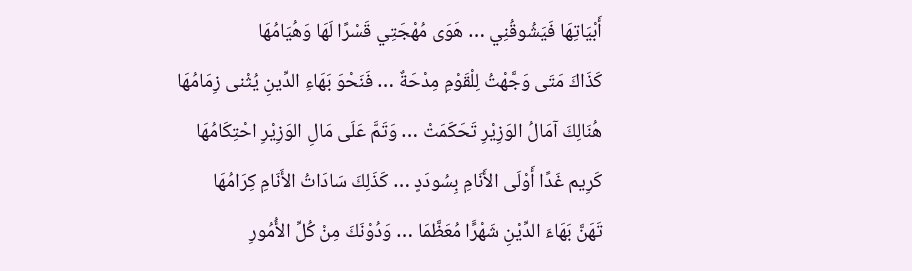أَبْيَاتِهَا فَيَشُوقُنِي … هَوَى مُهْجَتِي قَسْرًا لَهَا وَهُيَامُهَا
كَذَاكَ مَتَى وَجَّهْتُ لِلْقَوْمِ مِدْحَةٌ … فَنَحْوَ بَهَاءِ الدِّينِ يُثْنى زِمَامُهَا
هُنَالِكَ آمَالُ الوَزِيْرِ تَحَكَمَتْ … وَتَمَّ عَلَى مَالِ الوَزِيْرِ احْتِكَامُهَا
كَرِيم غَدًا أَوْلَى الأَنَامِ بِسُودَدٍ … كَذَلِكَ سَادَاتُ الأَنَامِ كِرَامُهَا
تَهَنَّ بَهَاءَ الدِّيْنِ شَهْرًَا مُعَظَّمَا … وَدُوْنَكَ مِنْ كُلِّ الأُمُورِ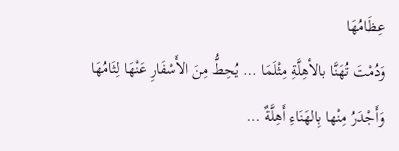عِظَامُهَا
وَدُمْتَ تُهَنَّا بالأهِلَّةِ مِثْلَمَا … يُحِطُّ مِنَ الأَسْفَارِ عَنْهَا لِثَامُهَا
وَأَجْدَرُ مِنْها بِالهَنَاءِ أَهِلَّةٌ …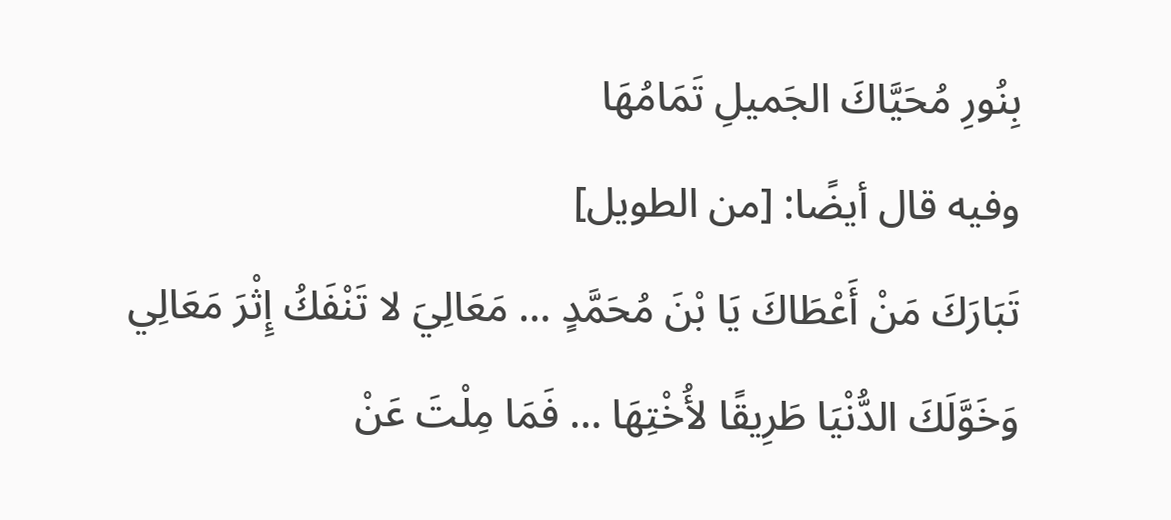بِنُورِ مُحَيَّاكَ الجَميلِ تَمَامُهَا
وفيه قال أيضًا: [من الطويل]
تَبَارَكَ مَنْ أَعْطَاكَ يَا بْنَ مُحَمَّدٍ … مَعَالِيَ لا تَنْفَكُ إِثْرَ مَعَالِي
وَخَوَّلَكَ الدُّنْيَا طَرِيقًا لأُخْتِهَا … فَمَا مِلْتَ عَنْ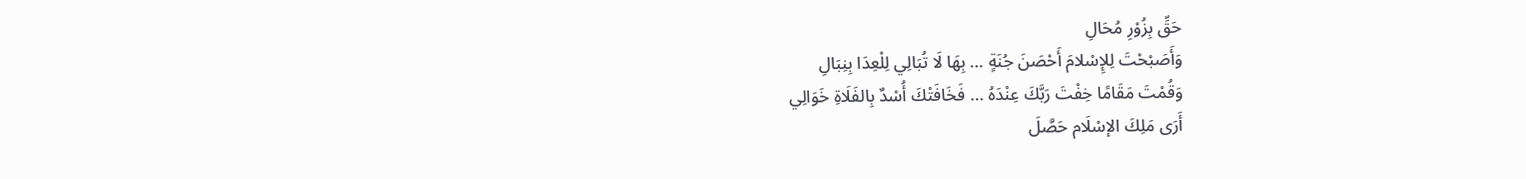حَقِّ بِزُوْرِ مُحَالِ
وَأَصَبْحْتَ لِلإِسْلامَ أَحْصَنَ جُنَةٍ … بِهَا لَا تُبَالِي لِلْعِدَا بِنِبَالِ
وَقُمْتَ مَقَامًا خِفْتَ رَبَّكَ عِنْدَهُ … فَخَافَتْكَ أُسْدٌ بِالفَلَاةِ خَوَالِي
أَرَى مَلِكَ الإسْلَام حَصَّلَ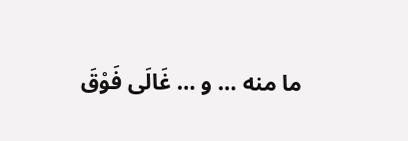ما منه … و … غَالَى فَوْقَ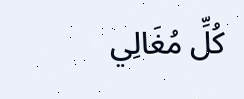كُلِّ مُغَالِي